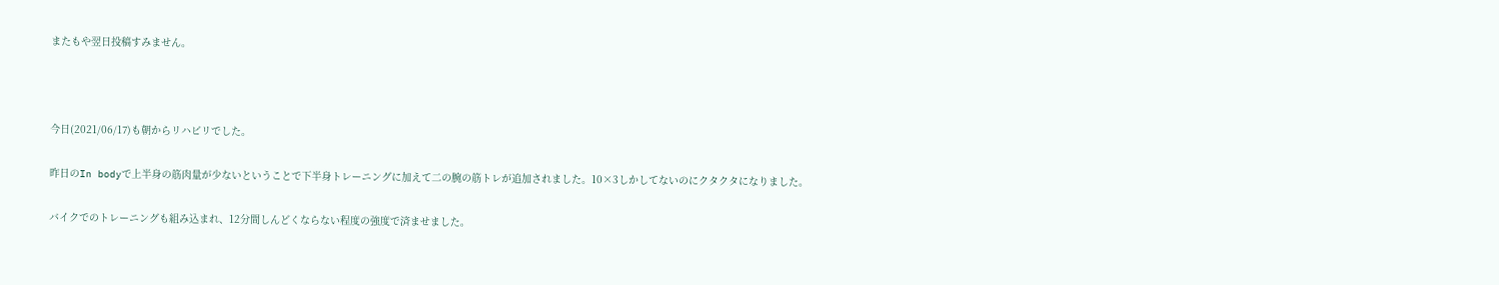またもや翌日投稿すみません。



今日(2021/06/17)も朝からリハビリでした。

昨日のIn bodyで上半身の筋肉量が少ないということで下半身トレーニングに加えて二の腕の筋トレが追加されました。10×3しかしてないのにクタクタになりました。

バイクでのトレーニングも組み込まれ、12分間しんどくならない程度の強度で済ませました。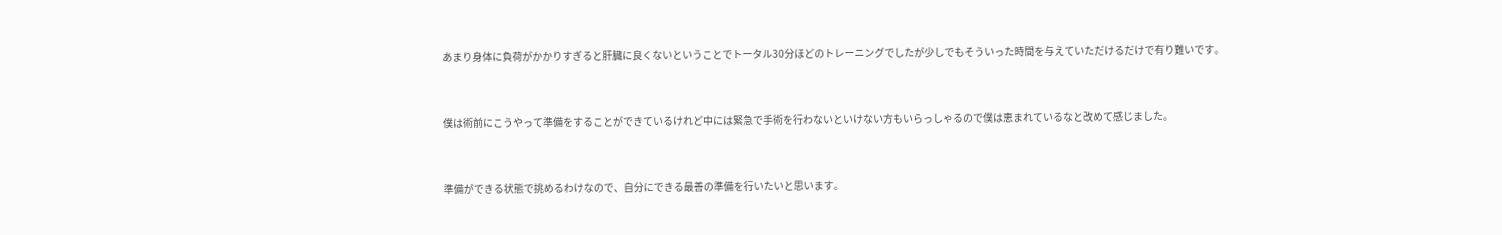あまり身体に負荷がかかりすぎると肝臓に良くないということでトータル30分ほどのトレーニングでしたが少しでもそういった時間を与えていただけるだけで有り難いです。


僕は術前にこうやって準備をすることができているけれど中には緊急で手術を行わないといけない方もいらっしゃるので僕は恵まれているなと改めて感じました。


準備ができる状態で挑めるわけなので、自分にできる最善の準備を行いたいと思います。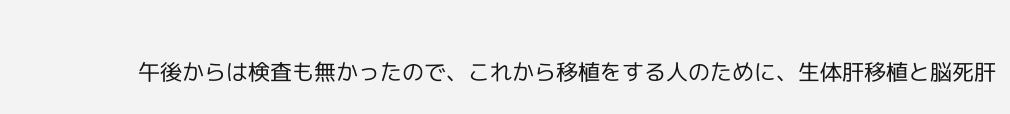午後からは検査も無かったので、これから移植をする人のために、生体肝移植と脳死肝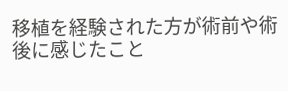移植を経験された方が術前や術後に感じたこと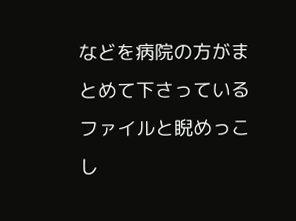などを病院の方がまとめて下さっているファイルと睨めっこし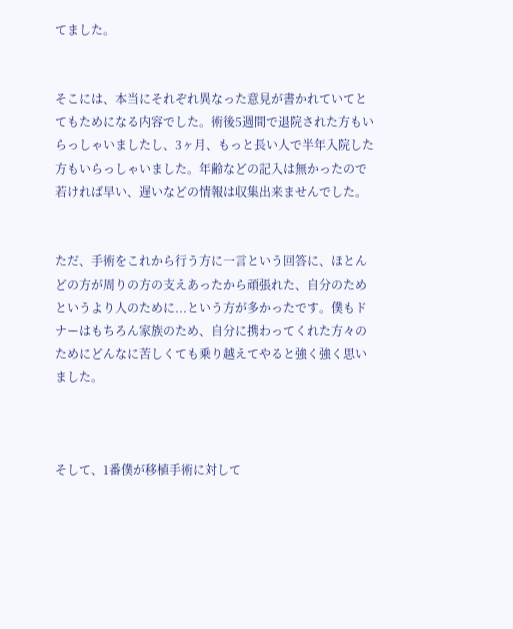てました。


そこには、本当にそれぞれ異なった意見が書かれていてとてもためになる内容でした。術後5週間で退院された方もいらっしゃいましたし、3ヶ月、もっと長い人で半年入院した方もいらっしゃいました。年齢などの記入は無かったので若ければ早い、遅いなどの情報は収集出来ませんでした。


ただ、手術をこれから行う方に一言という回答に、ほとんどの方が周りの方の支えあったから頑張れた、自分のためというより人のために...という方が多かったです。僕もドナーはもちろん家族のため、自分に携わってくれた方々のためにどんなに苦しくても乗り越えてやると強く強く思いました。



そして、1番僕が移植手術に対して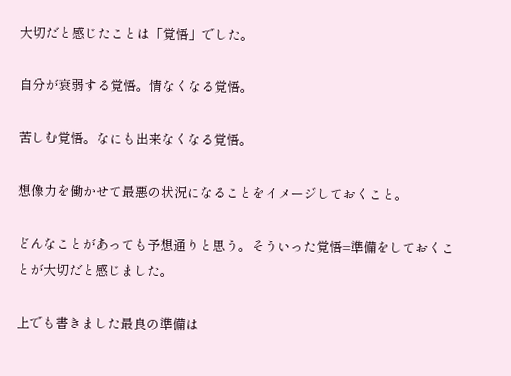大切だと感じたことは「覚悟」でした。

自分が衰弱する覚悟。情なくなる覚悟。

苦しむ覚悟。なにも出来なくなる覚悟。

想像力を働かせて最悪の状況になることをイメージしておくこと。

どんなことがあっても予想通りと思う。そういった覚悟=準備をしておくことが大切だと感じました。

上でも書きました最良の準備は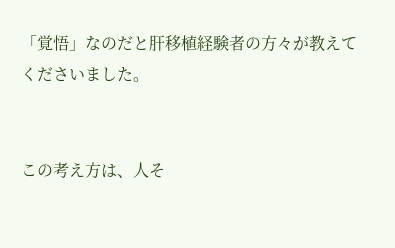「覚悟」なのだと肝移植経験者の方々が教えてくださいました。


この考え方は、人そ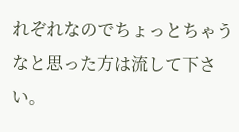れぞれなのでちょっとちゃうなと思った方は流して下さい。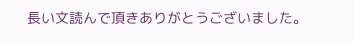長い文読んで頂きありがとうございました。